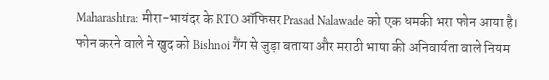Maharashtra: मीरा-भायंदर के RTO ऑफिसर Prasad Nalawade को एक धमकी भरा फोन आया है। फोन करने वाले ने खुद को Bishnoi गैंग से जुड़ा बताया और मराठी भाषा की अनिवार्यता वाले नियम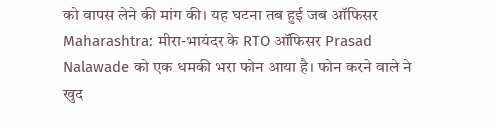को वापस लेने की मांग की। यह घटना तब हुई जब ऑफिसर
Maharashtra: मीरा-भायंदर के RTO ऑफिसर Prasad Nalawade को एक धमकी भरा फोन आया है। फोन करने वाले ने खुद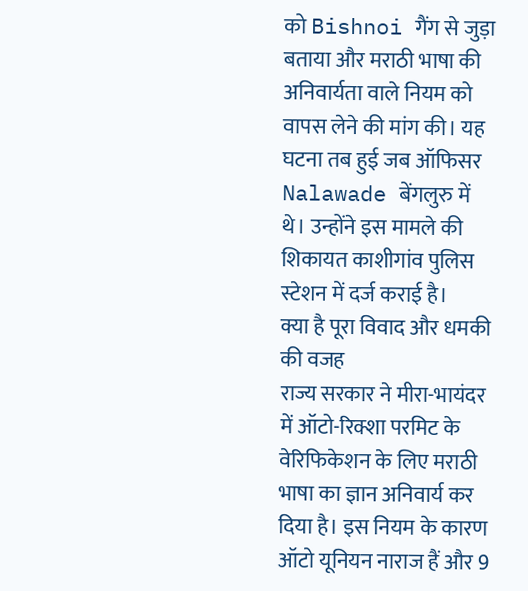को Bishnoi गैंग से जुड़ा बताया और मराठी भाषा की अनिवार्यता वाले नियम को वापस लेने की मांग की। यह घटना तब हुई जब ऑफिसर Nalawade बेंगलुरु में थे। उन्होंने इस मामले की शिकायत काशीगांव पुलिस स्टेशन में दर्ज कराई है।
क्या है पूरा विवाद और धमकी की वजह
राज्य सरकार ने मीरा-भायंदर में ऑटो-रिक्शा परमिट के वेरिफिकेशन के लिए मराठी भाषा का ज्ञान अनिवार्य कर दिया है। इस नियम के कारण ऑटो यूनियन नाराज हैं और 9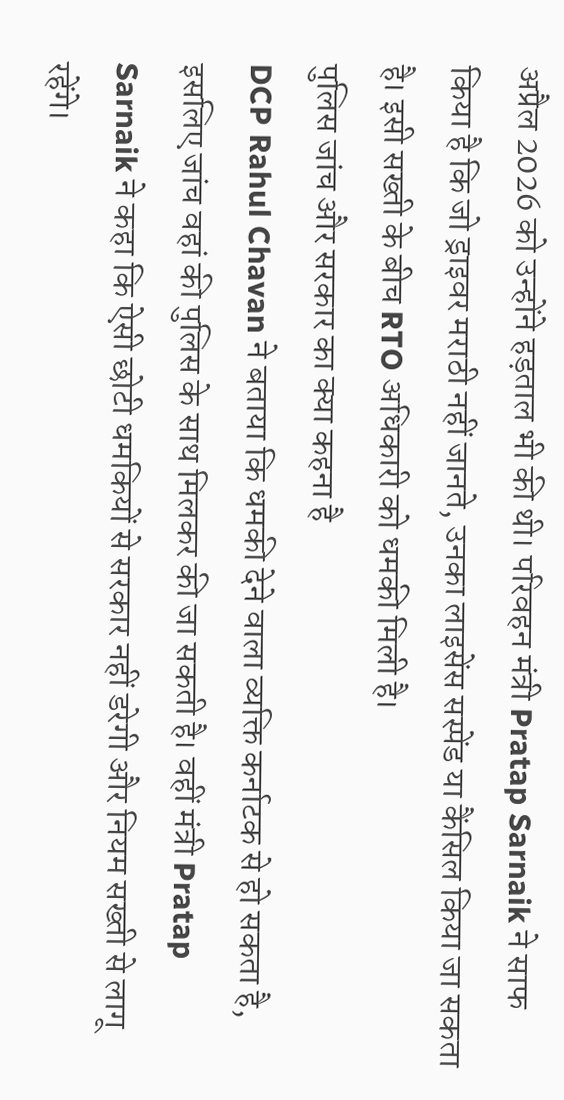अप्रैल 2026 को उन्होंने हड़ताल भी की थी। परिवहन मंत्री Pratap Sarnaik ने साफ किया है कि जो ड्राइवर मराठी नहीं जानते, उनका लाइसेंस सस्पेंड या कैंसिल किया जा सकता है। इसी सख्ती के बीच RTO अधिकारी को धमकी मिली है।
पुलिस जांच और सरकार का क्या कहना है
DCP Rahul Chavan ने बताया कि धमकी देने वाला व्यक्ति कर्नाटक से हो सकता है, इसलिए जांच वहां की पुलिस के साथ मिलकर की जा सकती है। वहीं मंत्री Pratap Sarnaik ने कहा कि ऐसी छोटी धमकियों से सरकार नहीं डरेगी और नियम सख्ती से लागू रहेंगे।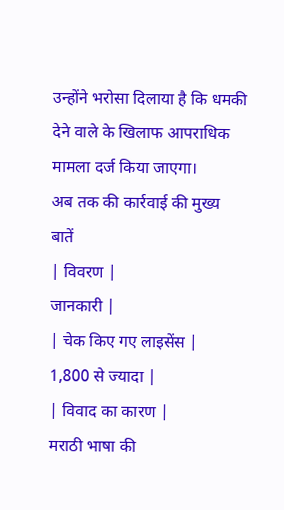उन्होंने भरोसा दिलाया है कि धमकी देने वाले के खिलाफ आपराधिक मामला दर्ज किया जाएगा।
अब तक की कार्रवाई की मुख्य बातें
| विवरण |
जानकारी |
| चेक किए गए लाइसेंस |
1,800 से ज्यादा |
| विवाद का कारण |
मराठी भाषा की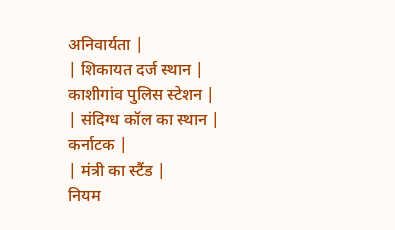अनिवार्यता |
| शिकायत दर्ज स्थान |
काशीगांव पुलिस स्टेशन |
| संदिग्ध कॉल का स्थान |
कर्नाटक |
| मंत्री का स्टैंड |
नियम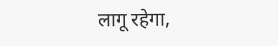लागू रहेगा,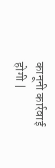कानूनी कार्रवाई होगी |